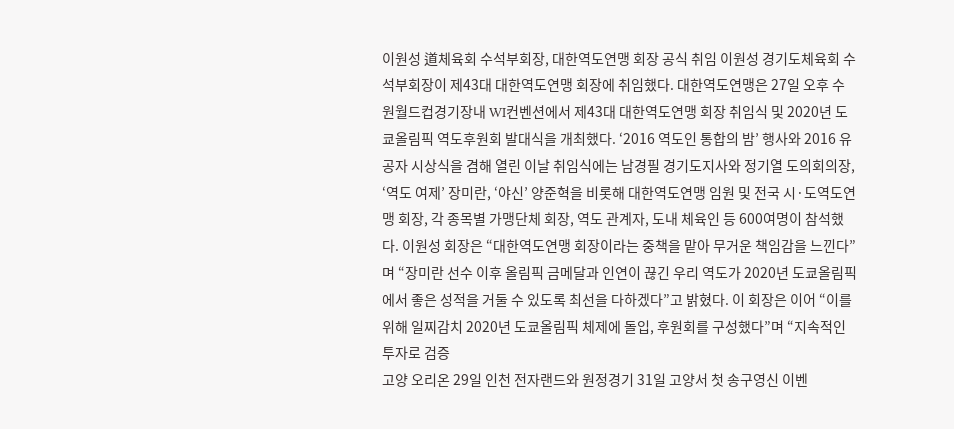이원성 道체육회 수석부회장, 대한역도연맹 회장 공식 취임 이원성 경기도체육회 수석부회장이 제43대 대한역도연맹 회장에 취임했다. 대한역도연맹은 27일 오후 수원월드컵경기장내 WI컨벤션에서 제43대 대한역도연맹 회장 취임식 및 2020년 도쿄올림픽 역도후원회 발대식을 개최했다. ‘2016 역도인 통합의 밤’ 행사와 2016 유공자 시상식을 겸해 열린 이날 취임식에는 남경필 경기도지사와 정기열 도의회의장, ‘역도 여제’ 장미란, ‘야신’ 양준혁을 비롯해 대한역도연맹 임원 및 전국 시·도역도연맹 회장, 각 종목별 가맹단체 회장, 역도 관계자, 도내 체육인 등 600여명이 참석했다. 이원성 회장은 “대한역도연맹 회장이라는 중책을 맡아 무거운 책임감을 느낀다”며 “장미란 선수 이후 올림픽 금메달과 인연이 끊긴 우리 역도가 2020년 도쿄올림픽에서 좋은 성적을 거둘 수 있도록 최선을 다하겠다”고 밝혔다. 이 회장은 이어 “이를 위해 일찌감치 2020년 도쿄올림픽 체제에 돌입, 후원회를 구성했다”며 “지속적인 투자로 검증
고양 오리온 29일 인천 전자랜드와 원정경기 31일 고양서 첫 송구영신 이벤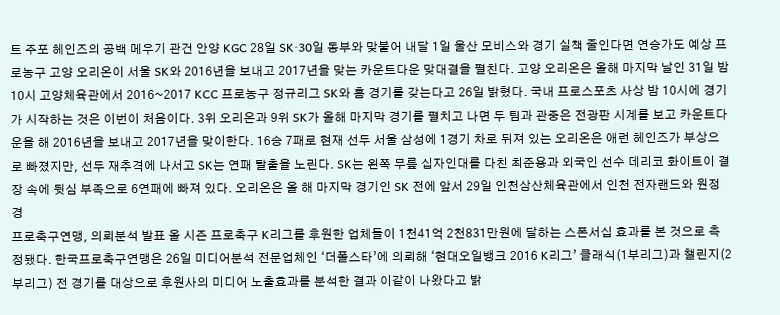트 주포 헤인즈의 공백 메우기 관건 안양 KGC 28일 SK·30일 동부와 맞붙어 내달 1일 울산 모비스와 경기 실책 줄인다면 연승가도 예상 프로농구 고양 오리온이 서울 SK와 2016년을 보내고 2017년을 맞는 카운트다운 맞대결을 펼친다. 고양 오리온은 올해 마지막 날인 31일 밤 10시 고양체육관에서 2016~2017 KCC 프로농구 정규리그 SK와 홈 경기를 갖는다고 26일 밝혔다. 국내 프로스포츠 사상 밤 10시에 경기가 시작하는 것은 이번이 처음이다. 3위 오리온과 9위 SK가 올해 마지막 경기를 펼치고 나면 두 팀과 관중은 전광판 시계를 보고 카운트다운을 해 2016년을 보내고 2017년을 맞이한다. 16승 7패로 현재 선두 서울 삼성에 1경기 차로 뒤져 있는 오리온은 애런 헤인즈가 부상으로 빠졌지만, 선두 재추격에 나서고 SK는 연패 탈출을 노린다. SK는 왼쪽 무릎 십자인대를 다친 최준용과 외국인 선수 데리코 화이트이 결장 속에 뒷심 부족으로 6연패에 빠져 있다. 오리온은 올 해 마지막 경기인 SK 전에 앞서 29일 인천삼산체육관에서 인천 전자랜드와 원정경
프로축구연맹, 의뢰분석 발표 올 시즌 프로축구 K리그를 후원한 업체들이 1천41억 2천831만원에 달하는 스폰서십 효과를 본 것으로 측정됐다. 한국프로축구연맹은 26일 미디어분석 전문업체인 ‘더폴스타’에 의뢰해 ‘현대오일뱅크 2016 K리그’ 클래식(1부리그)과 챌린지(2부리그) 전 경기를 대상으로 후원사의 미디어 노출효과를 분석한 결과 이같이 나왔다고 밝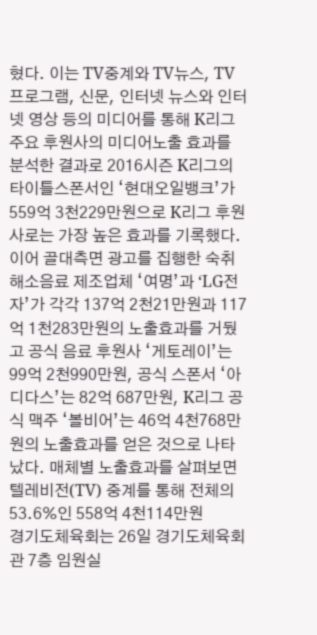혔다. 이는 TV중계와 TV뉴스, TV프로그램, 신문, 인터넷 뉴스와 인터넷 영상 등의 미디어를 통해 K리그 주요 후원사의 미디어노출 효과를 분석한 결과로 2016시즌 K리그의 타이틀스폰서인 ‘현대오일뱅크’가 559억 3천229만원으로 K리그 후원사로는 가장 높은 효과를 기록했다. 이어 골대측면 광고를 집행한 숙취해소음료 제조업체 ‘여명’과 ‘LG전자’가 각각 137억 2천21만원과 117억 1천283만원의 노출효과를 거뒀고 공식 음료 후원사 ‘게토레이’는 99억 2천990만원, 공식 스폰서 ‘아디다스’는 82억 687만원, K리그 공식 맥주 ‘볼비어’는 46억 4천768만원의 노출효과를 얻은 것으로 나타났다. 매체별 노출효과를 살펴보면 텔레비전(TV) 중계를 통해 전체의 53.6%인 558억 4천114만원
경기도체육회는 26일 경기도체육회관 7층 임원실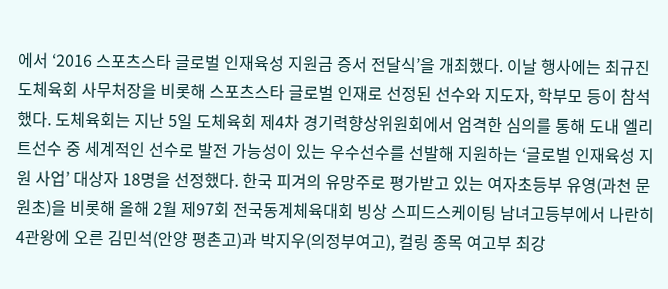에서 ‘2016 스포츠스타 글로벌 인재육성 지원금 증서 전달식’을 개최했다. 이날 행사에는 최규진 도체육회 사무처장을 비롯해 스포츠스타 글로벌 인재로 선정된 선수와 지도자, 학부모 등이 참석했다. 도체육회는 지난 5일 도체육회 제4차 경기력향상위원회에서 엄격한 심의를 통해 도내 엘리트선수 중 세계적인 선수로 발전 가능성이 있는 우수선수를 선발해 지원하는 ‘글로벌 인재육성 지원 사업’ 대상자 18명을 선정했다. 한국 피겨의 유망주로 평가받고 있는 여자초등부 유영(과천 문원초)을 비롯해 올해 2월 제97회 전국동계체육대회 빙상 스피드스케이팅 남녀고등부에서 나란히 4관왕에 오른 김민석(안양 평촌고)과 박지우(의정부여고), 컬링 종목 여고부 최강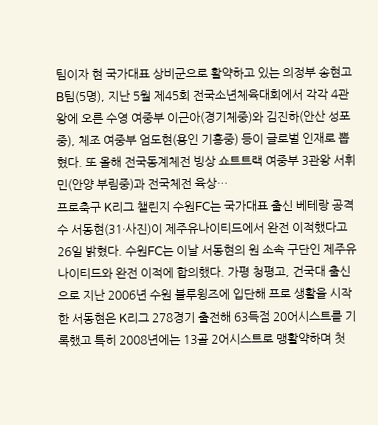팀이자 현 국가대표 상비군으로 활약하고 있는 의정부 송현고 B팀(5명), 지난 5월 제45회 전국소년체육대회에서 각각 4관왕에 오른 수영 여중부 이근아(경기체중)와 김진하(안산 성포중), 체조 여중부 엄도현(용인 기흥중) 등이 글로벌 인재로 뽑혔다. 또 올해 전국동계체전 빙상 쇼트트랙 여중부 3관왕 서휘민(안양 부림중)과 전국체전 육상…
프로축구 K리그 챌린지 수원FC는 국가대표 출신 베테랑 공격수 서동현(31·사진)이 제주유나이티드에서 완전 이적했다고 26일 밝혔다. 수원FC는 이날 서동현의 원 소속 구단인 제주유나이티드와 완전 이적에 합의했다. 가평 청평고, 건국대 출신으로 지난 2006년 수원 블루윙즈에 입단해 프로 생활을 시작한 서동현은 K리그 278경기 출전해 63득점 20어시스트를 기록했고 특히 2008년에는 13골 2어시스트로 맹활약하며 첫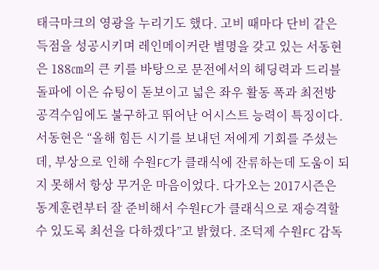태극마크의 영광을 누리기도 했다. 고비 때마다 단비 같은 득점을 성공시키며 레인메이커란 별명을 갖고 있는 서동현은 188㎝의 큰 키를 바탕으로 문전에서의 헤딩력과 드리블 돌파에 이은 슈팅이 돋보이고 넓은 좌우 활동 폭과 최전방 공격수임에도 불구하고 뛰어난 어시스트 능력이 특징이다. 서동현은 “올해 힘든 시기를 보내던 저에게 기회를 주셨는데, 부상으로 인해 수원FC가 클래식에 잔류하는데 도움이 되지 못해서 항상 무거운 마음이었다. 다가오는 2017시즌은 동계훈련부터 잘 준비해서 수원FC가 클래식으로 재승격할 수 있도록 최선을 다하겠다”고 밝혔다. 조덕제 수원FC 감독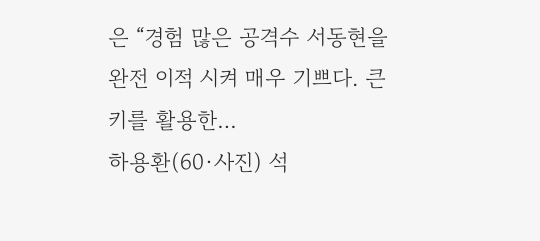은 “경험 많은 공격수 서동현을 완전 이적 시켜 매우 기쁘다. 큰 키를 활용한…
하용환(60·사진) 석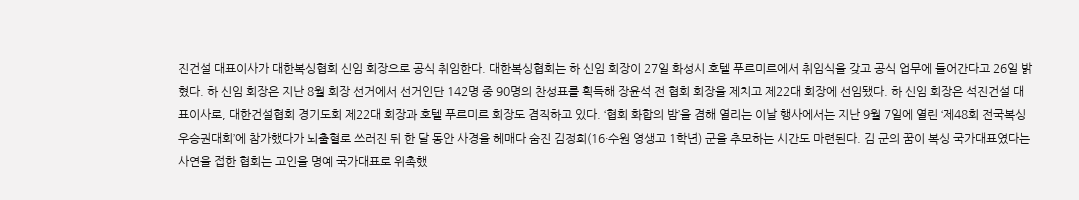진건설 대표이사가 대한복싱협회 신임 회장으로 공식 취임한다. 대한복싱협회는 하 신임 회장이 27일 화성시 호텔 푸르미르에서 취임식을 갖고 공식 업무에 들어간다고 26일 밝혔다. 하 신임 회장은 지난 8월 회장 선거에서 선거인단 142명 중 90명의 찬성표를 획득해 장윤석 전 협회 회장을 제치고 제22대 회장에 선임됐다. 하 신임 회장은 석진건설 대표이사로, 대한건설협회 경기도회 제22대 회장과 호텔 푸르미르 회장도 겸직하고 있다. ‘협회 화합의 밤’을 겸해 열리는 이날 행사에서는 지난 9월 7일에 열린 ‘제48회 전국복싱우승권대회’에 참가했다가 뇌출혈로 쓰러진 뒤 한 달 동안 사경을 헤매다 숨진 김정희(16·수원 영생고 1학년) 군을 추모하는 시간도 마련된다. 김 군의 꿈이 복싱 국가대표였다는 사연을 접한 협회는 고인을 명예 국가대표로 위촉했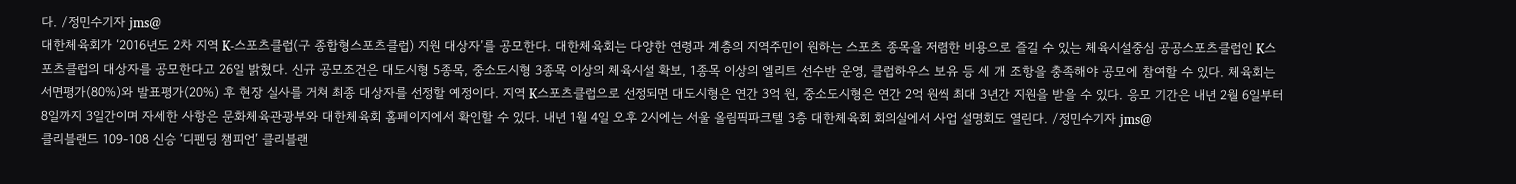다. /정민수기자 jms@
대한체육회가 ‘2016년도 2차 지역 K-스포츠클럽(구 종합형스포츠클럽) 지원 대상자’를 공모한다. 대한체육회는 다양한 연령과 계층의 지역주민이 원하는 스포츠 종목을 저렴한 비용으로 즐길 수 있는 체육시설중심 공공스포츠클럽인 K스포츠클럽의 대상자를 공모한다고 26일 밝혔다. 신규 공모조건은 대도시형 5종목, 중소도시형 3종목 이상의 체육시설 확보, 1종목 이상의 엘리트 선수반 운영, 클럽하우스 보유 등 세 개 조항을 충족해야 공모에 참여할 수 있다. 체육회는 서면평가(80%)와 발표평가(20%) 후 현장 실사를 거쳐 최종 대상자를 선정할 예정이다. 지역 K스포츠클럽으로 선정되면 대도시형은 연간 3억 원, 중소도시형은 연간 2억 원씩 최대 3년간 지원을 받을 수 있다. 응모 기간은 내년 2월 6일부터 8일까지 3일간이며 자세한 사항은 문화체육관광부와 대한체육회 홈페이지에서 확인할 수 있다. 내년 1월 4일 오후 2시에는 서울 올림픽파크텔 3층 대한체육회 회의실에서 사업 설명회도 열린다. /정민수기자 jms@
클리블랜드 109-108 신승 ‘디펜딩 챔피언’ 클리블랜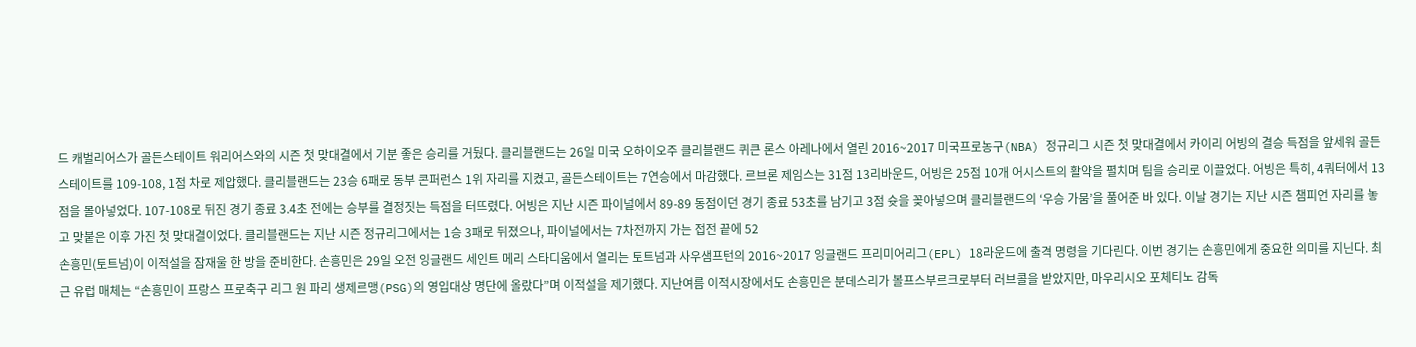드 캐벌리어스가 골든스테이트 워리어스와의 시즌 첫 맞대결에서 기분 좋은 승리를 거뒀다. 클리블랜드는 26일 미국 오하이오주 클리블랜드 퀴큰 론스 아레나에서 열린 2016~2017 미국프로농구(NBA) 정규리그 시즌 첫 맞대결에서 카이리 어빙의 결승 득점을 앞세워 골든스테이트를 109-108, 1점 차로 제압했다. 클리블랜드는 23승 6패로 동부 콘퍼런스 1위 자리를 지켰고, 골든스테이트는 7연승에서 마감했다. 르브론 제임스는 31점 13리바운드, 어빙은 25점 10개 어시스트의 활약을 펼치며 팀을 승리로 이끌었다. 어빙은 특히, 4쿼터에서 13점을 몰아넣었다. 107-108로 뒤진 경기 종료 3.4초 전에는 승부를 결정짓는 득점을 터뜨렸다. 어빙은 지난 시즌 파이널에서 89-89 동점이던 경기 종료 53초를 남기고 3점 슛을 꽂아넣으며 클리블랜드의 ‘우승 가뭄’을 풀어준 바 있다. 이날 경기는 지난 시즌 챔피언 자리를 놓고 맞붙은 이후 가진 첫 맞대결이었다. 클리블랜드는 지난 시즌 정규리그에서는 1승 3패로 뒤졌으나, 파이널에서는 7차전까지 가는 접전 끝에 52
손흥민(토트넘)이 이적설을 잠재울 한 방을 준비한다. 손흥민은 29일 오전 잉글랜드 세인트 메리 스타디움에서 열리는 토트넘과 사우샘프턴의 2016~2017 잉글랜드 프리미어리그(EPL) 18라운드에 출격 명령을 기다린다. 이번 경기는 손흥민에게 중요한 의미를 지닌다. 최근 유럽 매체는 “손흥민이 프랑스 프로축구 리그 원 파리 생제르맹(PSG)의 영입대상 명단에 올랐다”며 이적설을 제기했다. 지난여름 이적시장에서도 손흥민은 분데스리가 볼프스부르크로부터 러브콜을 받았지만, 마우리시오 포체티노 감독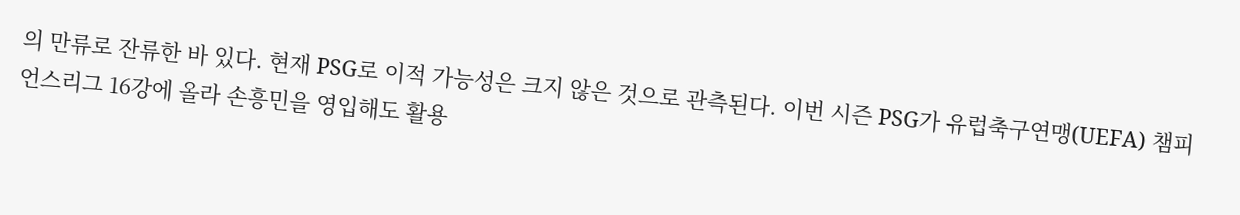의 만류로 잔류한 바 있다. 현재 PSG로 이적 가능성은 크지 않은 것으로 관측된다. 이번 시즌 PSG가 유럽축구연맹(UEFA) 챔피언스리그 16강에 올라 손흥민을 영입해도 활용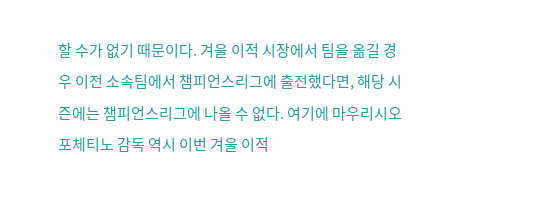할 수가 없기 때문이다. 겨울 이적 시장에서 팀을 옮길 경우 이전 소속팀에서 챔피언스리그에 출전했다면, 해당 시즌에는 챔피언스리그에 나올 수 없다. 여기에 마우리시오 포체티노 감독 역시 이번 겨울 이적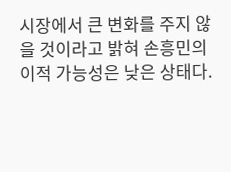시장에서 큰 변화를 주지 않을 것이라고 밝혀 손흥민의 이적 가능성은 낮은 상태다.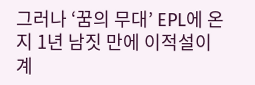그러나 ‘꿈의 무대’ EPL에 온 지 1년 남짓 만에 이적설이 계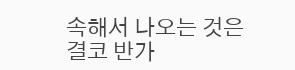속해서 나오는 것은 결코 반가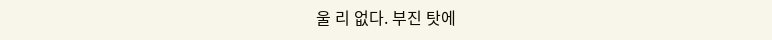울 리 없다. 부진 탓에